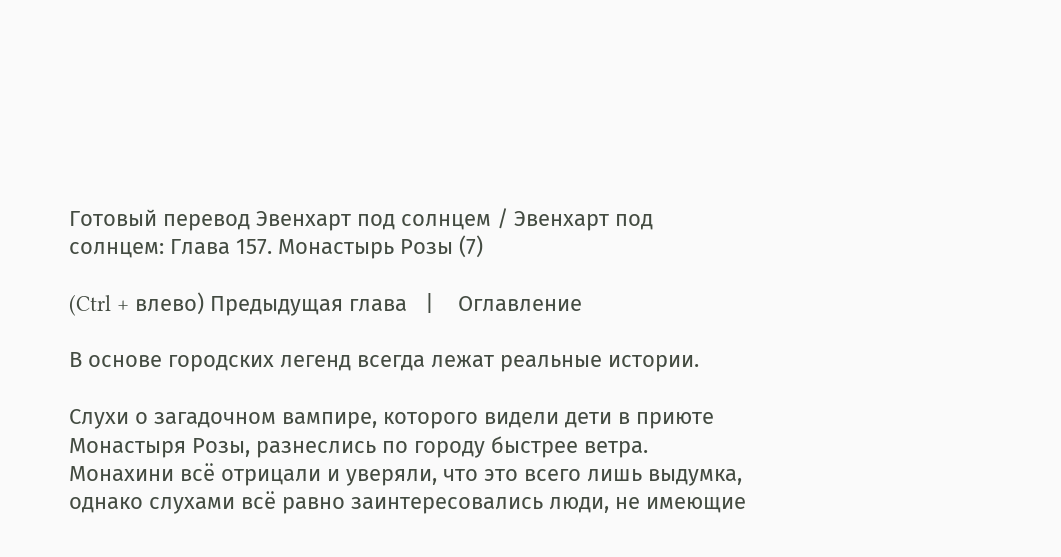Готовый перевод Эвенхарт под солнцем / Эвенхарт под солнцем: Глава 157. Монастырь Розы (7)

(Ctrl + влево) Предыдущая глава   |    Оглавление

В основе городских легенд всегда лежат реальные истории.

Слухи о загадочном вампире, которого видели дети в приюте Монастыря Розы, разнеслись по городу быстрее ветра. Монахини всё отрицали и уверяли, что это всего лишь выдумка, однако слухами всё равно заинтересовались люди, не имеющие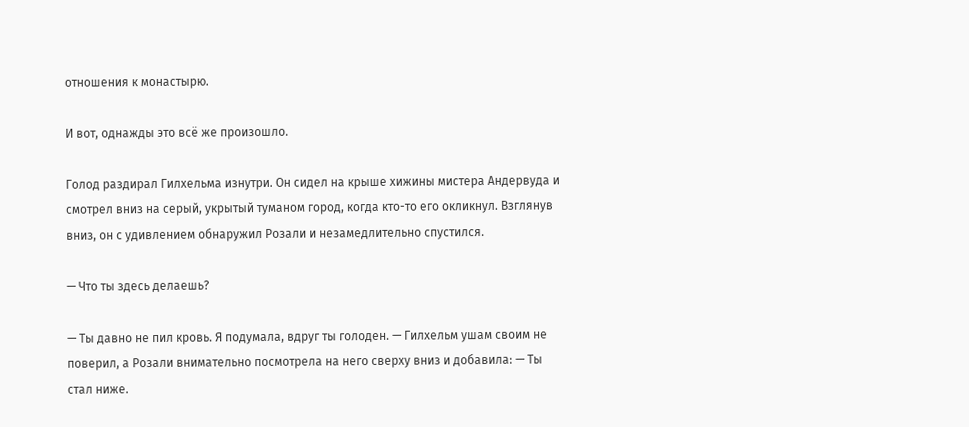отношения к монастырю.

И вот, однажды это всё же произошло.

Голод раздирал Гилхельма изнутри. Он сидел на крыше хижины мистера Андервуда и смотрел вниз на серый, укрытый туманом город, когда кто-то его окликнул. Взглянув вниз, он с удивлением обнаружил Розали и незамедлительно спустился.

— Что ты здесь делаешь?

— Ты давно не пил кровь. Я подумала, вдруг ты голоден. — Гилхельм ушам своим не поверил, а Розали внимательно посмотрела на него сверху вниз и добавила: — Ты стал ниже.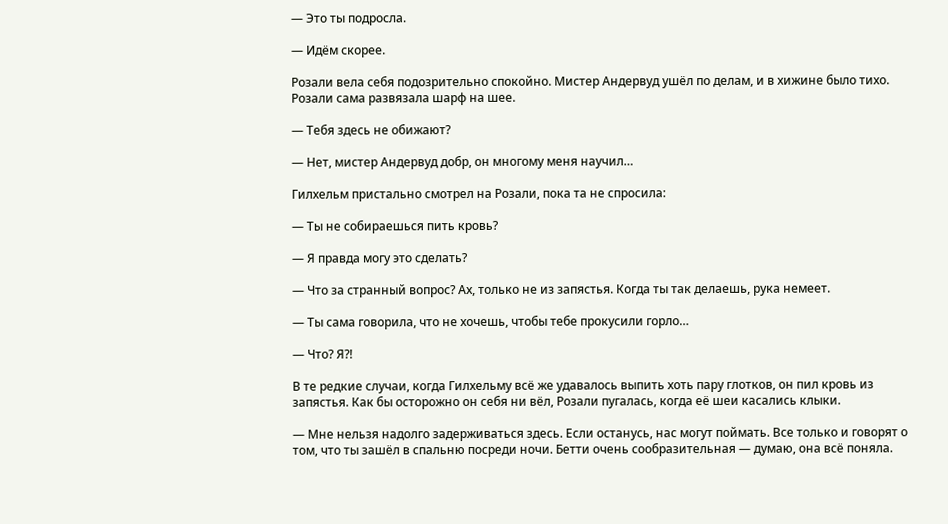— Это ты подросла.

— Идём скорее.

Розали вела себя подозрительно спокойно. Мистер Андервуд ушёл по делам, и в хижине было тихо. Розали сама развязала шарф на шее.

— Тебя здесь не обижают?

— Нет, мистер Андервуд добр, он многому меня научил…

Гилхельм пристально смотрел на Розали, пока та не спросила:

— Ты не собираешься пить кровь?

— Я правда могу это сделать?

— Что за странный вопрос? Ах, только не из запястья. Когда ты так делаешь, рука немеет.

— Ты сама говорила, что не хочешь, чтобы тебе прокусили горло…

— Что? Я?!

В те редкие случаи, когда Гилхельму всё же удавалось выпить хоть пару глотков, он пил кровь из запястья. Как бы осторожно он себя ни вёл, Розали пугалась, когда её шеи касались клыки.

— Мне нельзя надолго задерживаться здесь. Если останусь, нас могут поймать. Все только и говорят о  том, что ты зашёл в спальню посреди ночи. Бетти очень сообразительная — думаю, она всё поняла.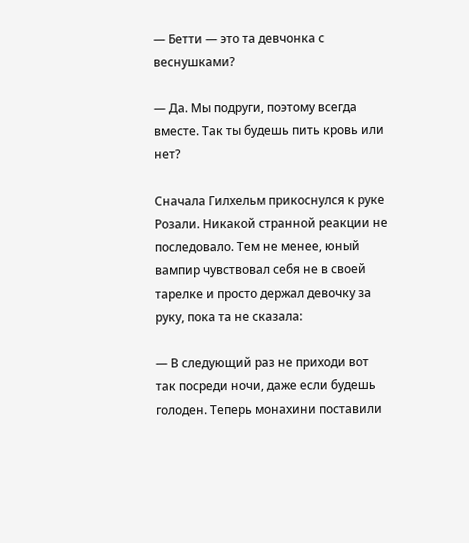— Бетти — это та девчонка с веснушками?

— Да. Мы подруги, поэтому всегда вместе. Так ты будешь пить кровь или нет?

Сначала Гилхельм прикоснулся к руке Розали. Никакой странной реакции не последовало. Тем не менее, юный вампир чувствовал себя не в своей тарелке и просто держал девочку за руку, пока та не сказала:

— В следующий раз не приходи вот так посреди ночи, даже если будешь голоден. Теперь монахини поставили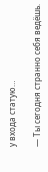у входа статую…

— Ты сегодня странно себя ведёшь.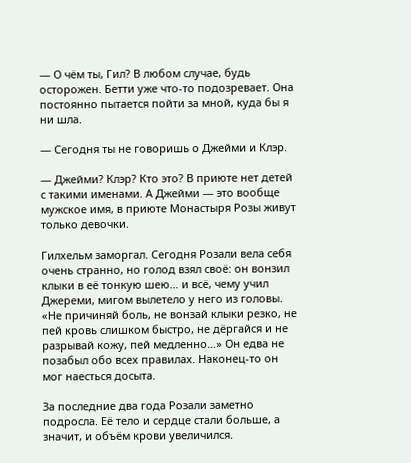— О чём ты, Гил? В любом случае, будь осторожен. Бетти уже что-то подозревает. Она постоянно пытается пойти за мной, куда бы я ни шла.

— Сегодня ты не говоришь о Джейми и Клэр.

— Джейми? Клэр? Кто это? В приюте нет детей с такими именами. А Джейми — это вообще мужское имя, в приюте Монастыря Розы живут только девочки.

Гилхельм заморгал. Сегодня Розали вела себя очень странно, но голод взял своё: он вонзил клыки в её тонкую шею… и всё, чему учил Джереми, мигом вылетело у него из головы. «Не причиняй боль, не вонзай клыки резко, не пей кровь слишком быстро, не дёргайся и не разрывай кожу, пей медленно…» Он едва не позабыл обо всех правилах. Наконец-то он мог наесться досыта.

За последние два года Розали заметно подросла. Её тело и сердце стали больше, а значит, и объём крови увеличился.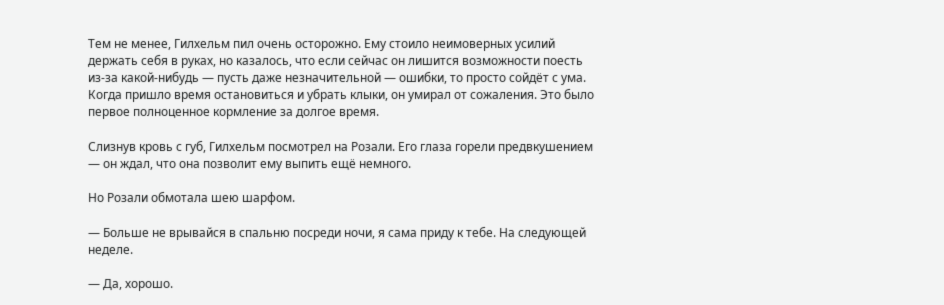Тем не менее, Гилхельм пил очень осторожно. Ему стоило неимоверных усилий держать себя в руках, но казалось, что если сейчас он лишится возможности поесть из-за какой-нибудь — пусть даже незначительной — ошибки, то просто сойдёт с ума. Когда пришло время остановиться и убрать клыки, он умирал от сожаления. Это было первое полноценное кормление за долгое время.

Слизнув кровь с губ, Гилхельм посмотрел на Розали. Его глаза горели предвкушением — он ждал, что она позволит ему выпить ещё немного.

Но Розали обмотала шею шарфом.

— Больше не врывайся в спальню посреди ночи, я сама приду к тебе. На следующей неделе.

— Да, хорошо.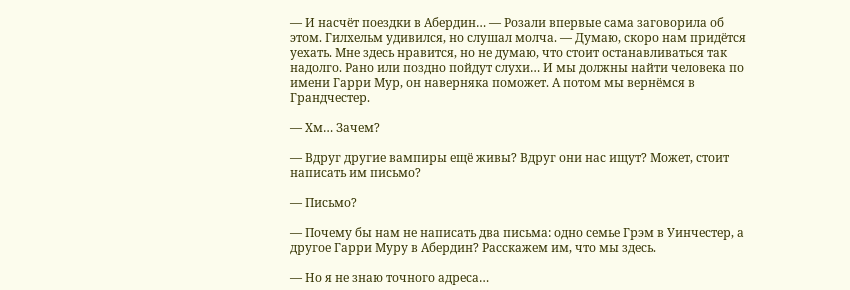— И насчёт поездки в Абердин… — Розали впервые сама заговорила об этом. Гилхельм удивился, но слушал молча. — Думаю, скоро нам придётся уехать. Мне здесь нравится, но не думаю, что стоит останавливаться так надолго. Рано или поздно пойдут слухи… И мы должны найти человека по имени Гарри Мур, он наверняка поможет. А потом мы вернёмся в Грандчестер.

— Хм… Зачем?

— Вдруг другие вампиры ещё живы? Вдруг они нас ищут? Может, стоит написать им письмо?

— Письмо?

— Почему бы нам не написать два письма: одно семье Грэм в Уинчестер, а другое Гарри Муру в Абердин? Расскажем им, что мы здесь.

— Но я не знаю точного адреса…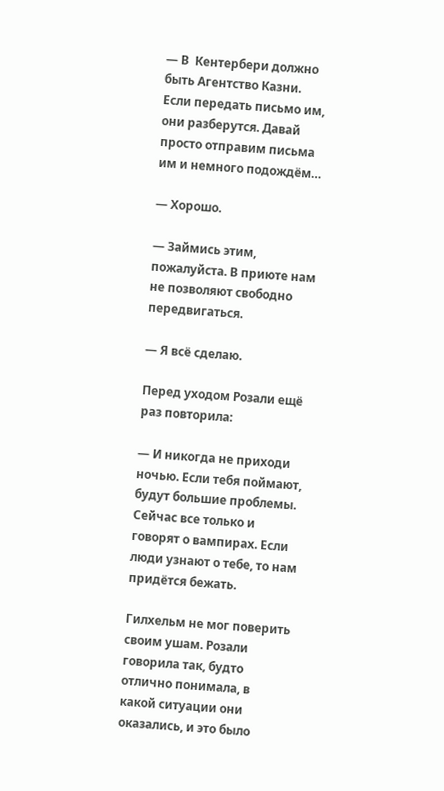— В  Кентербери должно быть Агентство Казни. Если передать письмо им, они разберутся. Давай просто отправим письма им и немного подождём…

— Хорошо.

— Займись этим, пожалуйста. В приюте нам не позволяют свободно передвигаться.

— Я всё сделаю.

Перед уходом Розали ещё раз повторила:

— И никогда не приходи ночью. Если тебя поймают, будут большие проблемы. Сейчас все только и говорят о вампирах. Если люди узнают о тебе, то нам придётся бежать.

Гилхельм не мог поверить своим ушам. Розали говорила так, будто отлично понимала, в какой ситуации они оказались, и это было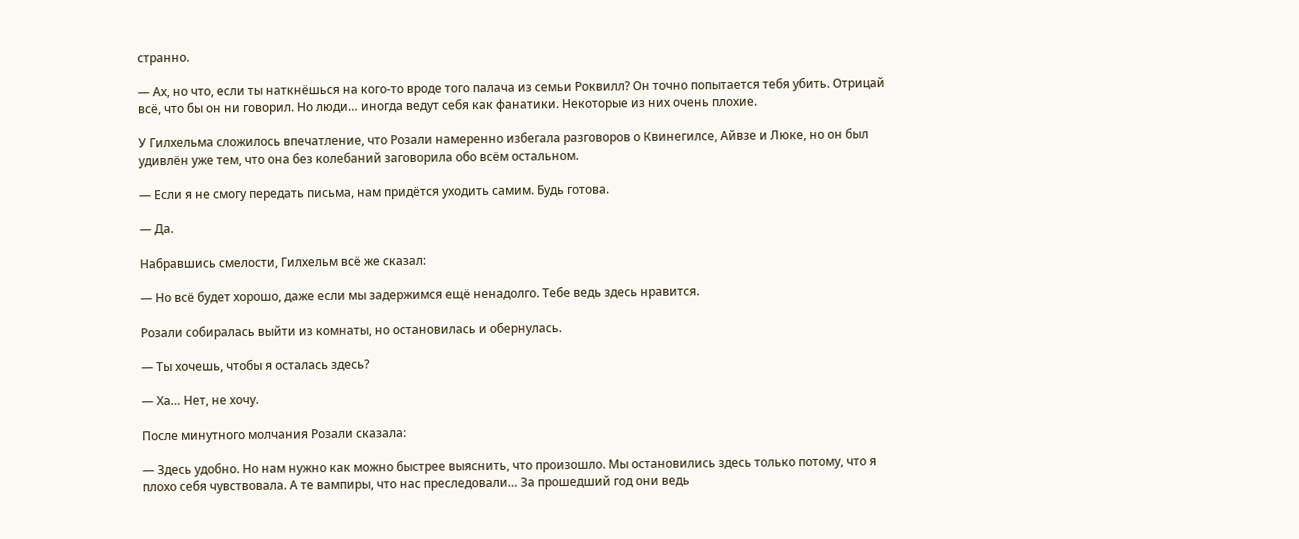странно.

— Ах, но что, если ты наткнёшься на кого-то вроде того палача из семьи Роквилл? Он точно попытается тебя убить. Отрицай всё, что бы он ни говорил. Но люди… иногда ведут себя как фанатики. Некоторые из них очень плохие.

У Гилхельма сложилось впечатление, что Розали намеренно избегала разговоров о Квинегилсе, Айвзе и Люке, но он был удивлён уже тем, что она без колебаний заговорила обо всём остальном.

— Если я не смогу передать письма, нам придётся уходить самим. Будь готова.

— Да.

Набравшись смелости, Гилхельм всё же сказал:

— Но всё будет хорошо, даже если мы задержимся ещё ненадолго. Тебе ведь здесь нравится.

Розали собиралась выйти из комнаты, но остановилась и обернулась.

— Ты хочешь, чтобы я осталась здесь?

— Ха… Нет, не хочу.

После минутного молчания Розали сказала:

— Здесь удобно. Но нам нужно как можно быстрее выяснить, что произошло. Мы остановились здесь только потому, что я плохо себя чувствовала. А те вампиры, что нас преследовали… За прошедший год они ведь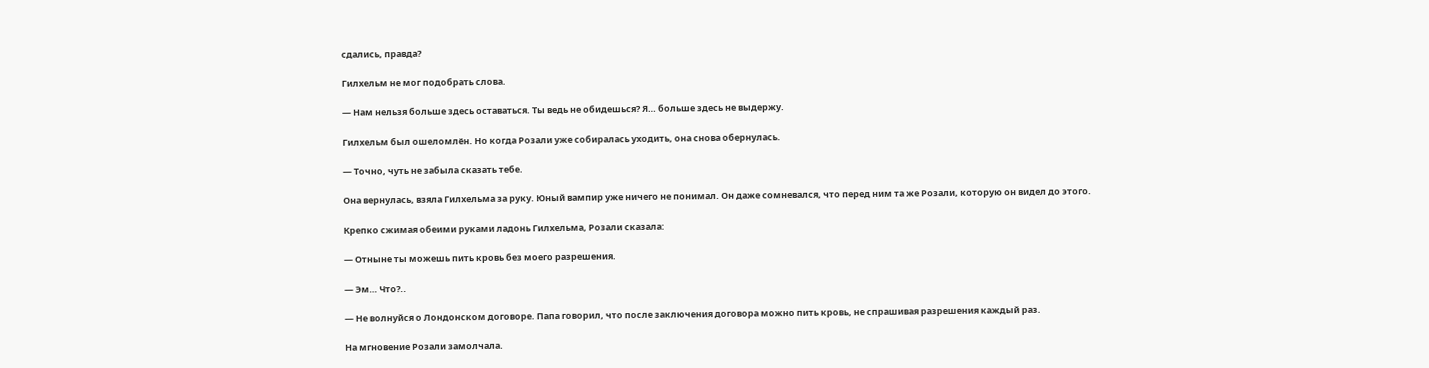сдались, правда?

Гилхельм не мог подобрать слова.

— Нам нельзя больше здесь оставаться. Ты ведь не обидешься? Я… больше здесь не выдержу.

Гилхельм был ошеломлён. Но когда Розали уже собиралась уходить, она снова обернулась.

— Точно, чуть не забыла сказать тебе.

Она вернулась, взяла Гилхельма за руку. Юный вампир уже ничего не понимал. Он даже сомневался, что перед ним та же Розали, которую он видел до этого.

Крепко сжимая обеими руками ладонь Гилхельма, Розали сказала:

— Отныне ты можешь пить кровь без моего разрешения.

— Эм… Что?..

— Не волнуйся о Лондонском договоре. Папа говорил, что после заключения договора можно пить кровь, не спрашивая разрешения каждый раз.

На мгновение Розали замолчала.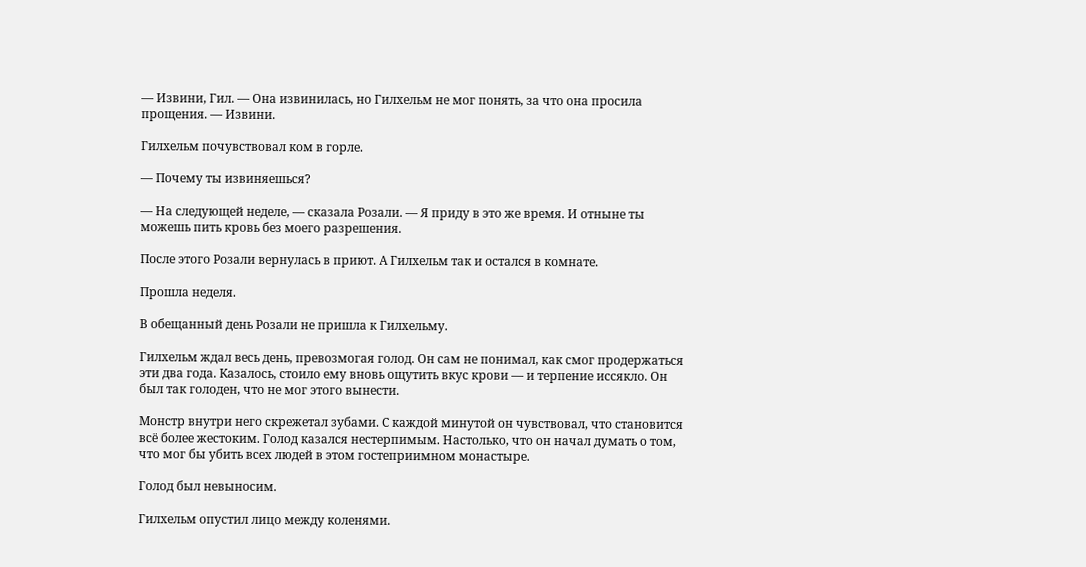— Извини, Гил. — Она извинилась, но Гилхельм не мог понять, за что она просила прощения. — Извини.

Гилхельм почувствовал ком в горле.

— Почему ты извиняешься?

— На следующей неделе, — сказала Розали. — Я приду в это же время. И отныне ты можешь пить кровь без моего разрешения.

После этого Розали вернулась в приют. А Гилхельм так и остался в комнате.

Прошла неделя.

В обещанный день Розали не пришла к Гилхельму.

Гилхельм ждал весь день, превозмогая голод. Он сам не понимал, как смог продержаться эти два года. Казалось, стоило ему вновь ощутить вкус крови — и терпение иссякло. Он был так голоден, что не мог этого вынести.

Монстр внутри него скрежетал зубами. С каждой минутой он чувствовал, что становится всё более жестоким. Голод казался нестерпимым. Настолько, что он начал думать о том, что мог бы убить всех людей в этом гостеприимном монастыре.

Голод был невыносим.

Гилхельм опустил лицо между коленями.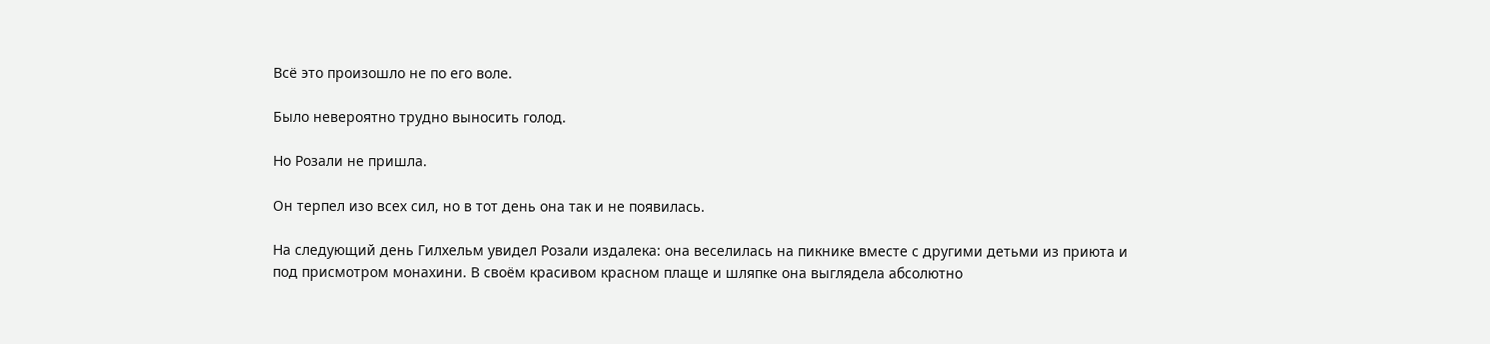Всё это произошло не по его воле.

Было невероятно трудно выносить голод.

Но Розали не пришла.

Он терпел изо всех сил, но в тот день она так и не появилась.

На следующий день Гилхельм увидел Розали издалека: она веселилась на пикнике вместе с другими детьми из приюта и под присмотром монахини. В своём красивом красном плаще и шляпке она выглядела абсолютно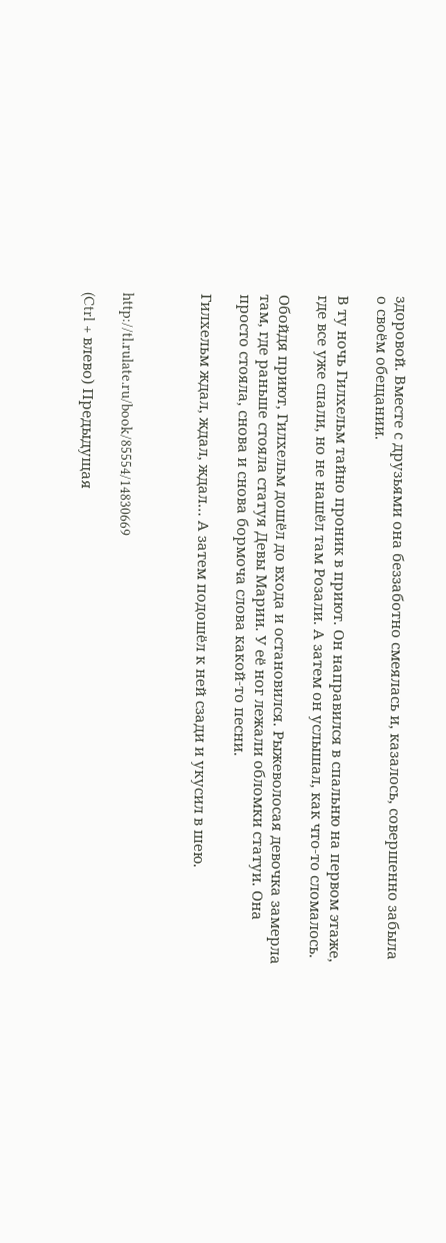здоровой. Вместе с друзьями она беззаботно смеялась и, казалось, совершенно забыла о своём обещании.

В ту ночь Гилхельм тайно проник в приют. Он направился в спальню на первом этаже, где все уже спали, но не нашёл там Розали. А затем он услышал, как что-то сломалось.

Обойдя приют, Гилхельм дошёл до входа и остановился. Рыжеволосая девочка замерла там, где раньше стояла статуя Девы Марии. У её ног лежали обломки статуи. Она просто стояла, снова и снова бормоча слова какой-то песни.

Гилхельм ждал, ждал, ждал… А затем подошёл к ней сзади и укусил в шею.



http://tl.rulate.ru/book/85554/14830669

(Ctrl + влево) Предыдущая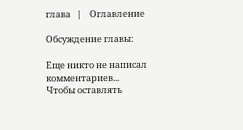глава   |    Оглавление

Обсуждение главы:

Еще никто не написал комментариев...
Чтобы оставлять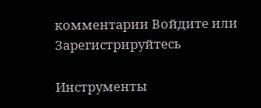комментарии Войдите или Зарегистрируйтесь

Инструменты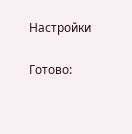Настройки

Готово: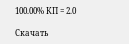100.00% КП = 2.0

Скачать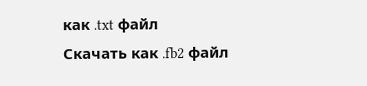как .txt файл
Скачать как .fb2 файл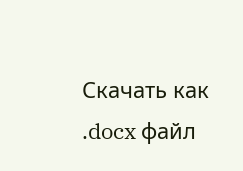Скачать как .docx файл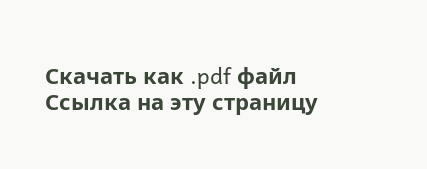Скачать как .pdf файл
Ссылка на эту страницу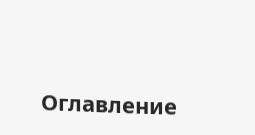Оглавление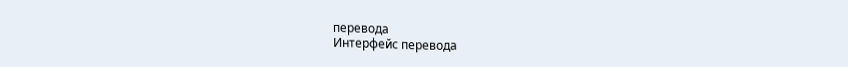перевода
Интерфейс перевода